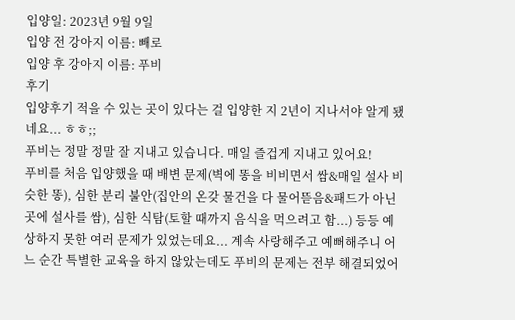입양일: 2023년 9월 9일
입양 전 강아지 이름: 빼로
입양 후 강아지 이름: 푸비
후기
입양후기 적을 수 있는 곳이 있다는 걸 입양한 지 2년이 지나서야 알게 됐네요... ㅎㅎ;;
푸비는 정말 정말 잘 지내고 있습니다. 매일 즐겁게 지내고 있어요!
푸비를 처음 입양했을 때 배변 문제(벽에 똥을 비비면서 쌈&매일 설사 비슷한 똥), 심한 분리 불안(집안의 온갖 물건을 다 물어뜯음&패드가 아닌 곳에 설사를 쌈), 심한 식탐(토할 때까지 음식을 먹으려고 함...) 등등 예상하지 못한 여러 문제가 있었는데요... 계속 사랑해주고 예뻐해주니 어느 순간 특별한 교육을 하지 않았는데도 푸비의 문제는 전부 해결되었어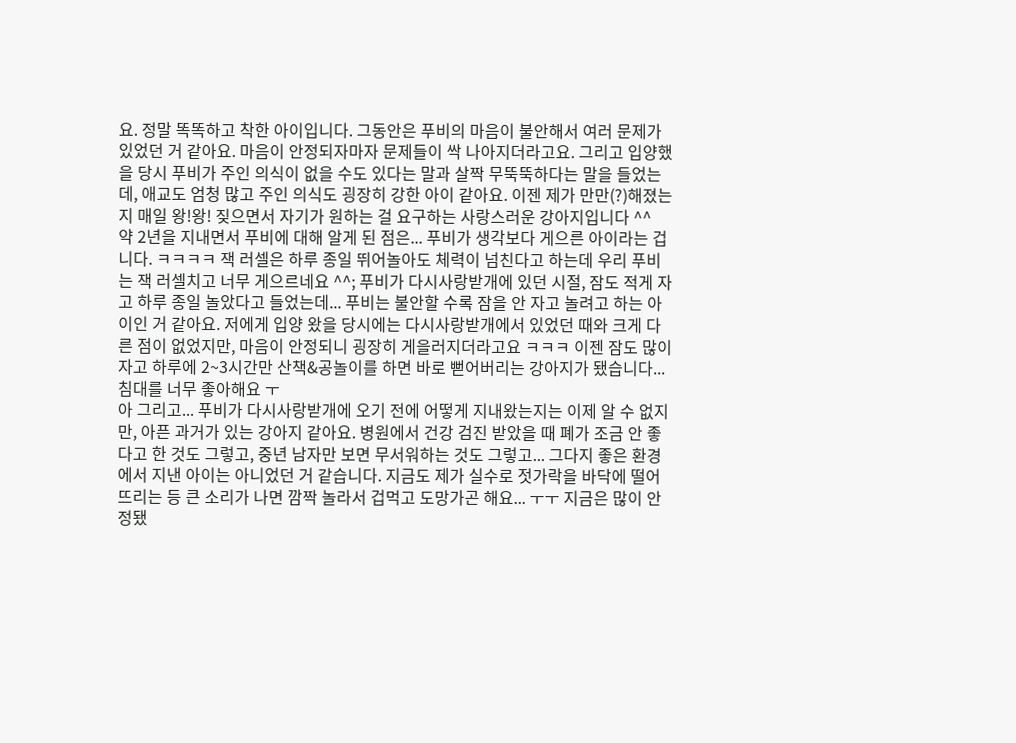요. 정말 똑똑하고 착한 아이입니다. 그동안은 푸비의 마음이 불안해서 여러 문제가 있었던 거 같아요. 마음이 안정되자마자 문제들이 싹 나아지더라고요. 그리고 입양했을 당시 푸비가 주인 의식이 없을 수도 있다는 말과 살짝 무뚝뚝하다는 말을 들었는데, 애교도 엄청 많고 주인 의식도 굉장히 강한 아이 같아요. 이젠 제가 만만(?)해졌는지 매일 왕!왕! 짖으면서 자기가 원하는 걸 요구하는 사랑스러운 강아지입니다 ^^
약 2년을 지내면서 푸비에 대해 알게 된 점은... 푸비가 생각보다 게으른 아이라는 겁니다. ㅋㅋㅋㅋ 잭 러셀은 하루 종일 뛰어놀아도 체력이 넘친다고 하는데 우리 푸비는 잭 러셀치고 너무 게으르네요 ^^; 푸비가 다시사랑받개에 있던 시절, 잠도 적게 자고 하루 종일 놀았다고 들었는데... 푸비는 불안할 수록 잠을 안 자고 놀려고 하는 아이인 거 같아요. 저에게 입양 왔을 당시에는 다시사랑받개에서 있었던 때와 크게 다른 점이 없었지만, 마음이 안정되니 굉장히 게을러지더라고요 ㅋㅋㅋ 이젠 잠도 많이 자고 하루에 2~3시간만 산책&공놀이를 하면 바로 뻗어버리는 강아지가 됐습니다... 침대를 너무 좋아해요 ㅜ
아 그리고... 푸비가 다시사랑받개에 오기 전에 어떻게 지내왔는지는 이제 알 수 없지만, 아픈 과거가 있는 강아지 같아요. 병원에서 건강 검진 받았을 때 폐가 조금 안 좋다고 한 것도 그렇고, 중년 남자만 보면 무서워하는 것도 그렇고... 그다지 좋은 환경에서 지낸 아이는 아니었던 거 같습니다. 지금도 제가 실수로 젓가락을 바닥에 떨어뜨리는 등 큰 소리가 나면 깜짝 놀라서 겁먹고 도망가곤 해요... ㅜㅜ 지금은 많이 안정됐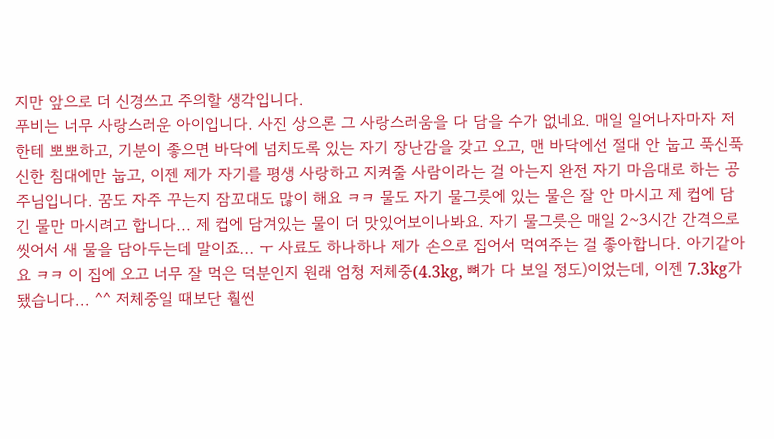지만 앞으로 더 신경쓰고 주의할 생각입니다.
푸비는 너무 사랑스러운 아이입니다. 사진 상으론 그 사랑스러움을 다 담을 수가 없네요. 매일 일어나자마자 저한테 뽀뽀하고, 기분이 좋으면 바닥에 넘치도록 있는 자기 장난감을 갖고 오고, 맨 바닥에선 절대 안 눕고 푹신푹신한 침대에만 눕고, 이젠 제가 자기를 평생 사랑하고 지켜줄 사람이라는 걸 아는지 완전 자기 마음대로 하는 공주님입니다. 꿈도 자주 꾸는지 잠꼬대도 많이 해요 ㅋㅋ 물도 자기 물그릇에 있는 물은 잘 안 마시고 제 컵에 담긴 물만 마시려고 합니다... 제 컵에 담겨있는 물이 더 맛있어보이나봐요. 자기 물그릇은 매일 2~3시간 간격으로 씻어서 새 물을 담아두는데 말이죠... ㅜ 사료도 하나하나 제가 손으로 집어서 먹여주는 걸 좋아합니다. 아기같아요 ㅋㅋ 이 집에 오고 너무 잘 먹은 덕분인지 원래 엄청 저체중(4.3kg, 뼈가 다 보일 정도)이었는데, 이젠 7.3kg가 됐습니다... ^^ 저체중일 때보단 훨씬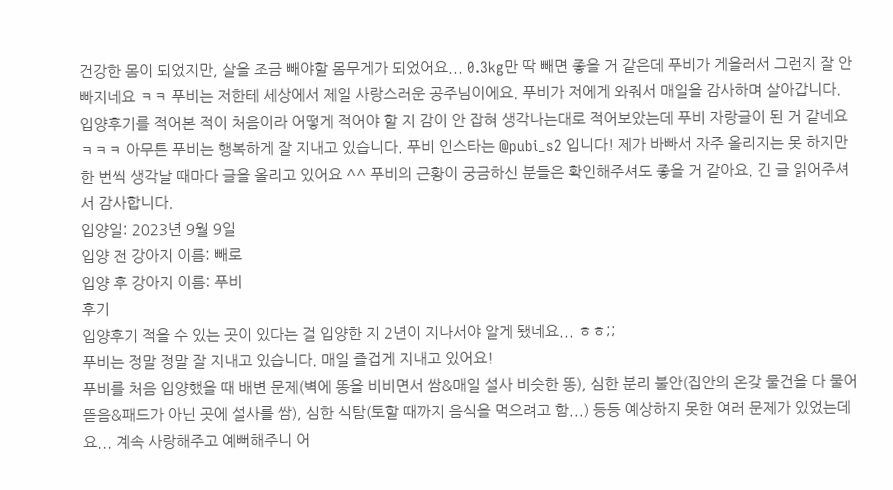건강한 몸이 되었지만, 살을 조금 빼야할 몸무게가 되었어요... 0.3kg만 딱 빼면 좋을 거 같은데 푸비가 게을러서 그런지 잘 안 빠지네요 ㅋㅋ 푸비는 저한테 세상에서 제일 사랑스러운 공주님이에요. 푸비가 저에게 와줘서 매일을 감사하며 살아갑니다.
입양후기를 적어본 적이 처음이라 어떻게 적어야 할 지 감이 안 잡혀 생각나는대로 적어보았는데 푸비 자랑글이 된 거 같네요 ㅋㅋㅋ 아무튼 푸비는 행복하게 잘 지내고 있습니다. 푸비 인스타는 @pubi_s2 입니다! 제가 바빠서 자주 올리지는 못 하지만 한 번씩 생각날 때마다 글을 올리고 있어요 ^^ 푸비의 근황이 궁금하신 분들은 확인해주셔도 좋을 거 같아요. 긴 글 읽어주셔서 감사합니다.
입양일: 2023년 9월 9일
입양 전 강아지 이름: 빼로
입양 후 강아지 이름: 푸비
후기
입양후기 적을 수 있는 곳이 있다는 걸 입양한 지 2년이 지나서야 알게 됐네요... ㅎㅎ;;
푸비는 정말 정말 잘 지내고 있습니다. 매일 즐겁게 지내고 있어요!
푸비를 처음 입양했을 때 배변 문제(벽에 똥을 비비면서 쌈&매일 설사 비슷한 똥), 심한 분리 불안(집안의 온갖 물건을 다 물어뜯음&패드가 아닌 곳에 설사를 쌈), 심한 식탐(토할 때까지 음식을 먹으려고 함...) 등등 예상하지 못한 여러 문제가 있었는데요... 계속 사랑해주고 예뻐해주니 어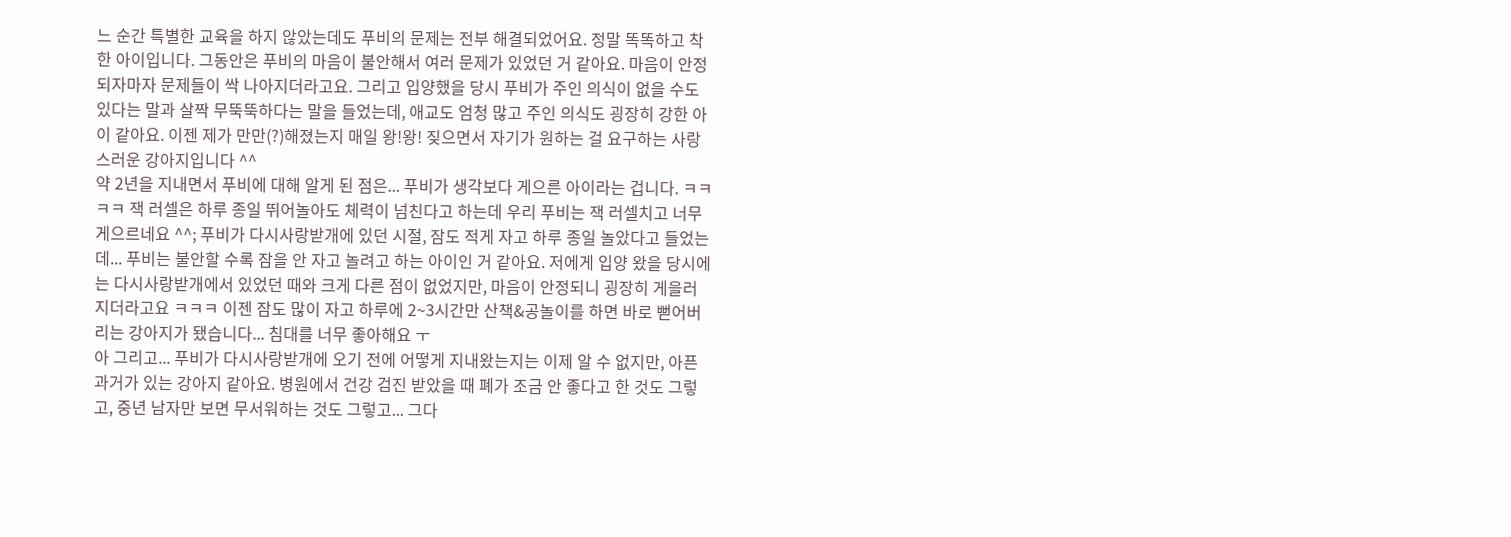느 순간 특별한 교육을 하지 않았는데도 푸비의 문제는 전부 해결되었어요. 정말 똑똑하고 착한 아이입니다. 그동안은 푸비의 마음이 불안해서 여러 문제가 있었던 거 같아요. 마음이 안정되자마자 문제들이 싹 나아지더라고요. 그리고 입양했을 당시 푸비가 주인 의식이 없을 수도 있다는 말과 살짝 무뚝뚝하다는 말을 들었는데, 애교도 엄청 많고 주인 의식도 굉장히 강한 아이 같아요. 이젠 제가 만만(?)해졌는지 매일 왕!왕! 짖으면서 자기가 원하는 걸 요구하는 사랑스러운 강아지입니다 ^^
약 2년을 지내면서 푸비에 대해 알게 된 점은... 푸비가 생각보다 게으른 아이라는 겁니다. ㅋㅋㅋㅋ 잭 러셀은 하루 종일 뛰어놀아도 체력이 넘친다고 하는데 우리 푸비는 잭 러셀치고 너무 게으르네요 ^^; 푸비가 다시사랑받개에 있던 시절, 잠도 적게 자고 하루 종일 놀았다고 들었는데... 푸비는 불안할 수록 잠을 안 자고 놀려고 하는 아이인 거 같아요. 저에게 입양 왔을 당시에는 다시사랑받개에서 있었던 때와 크게 다른 점이 없었지만, 마음이 안정되니 굉장히 게을러지더라고요 ㅋㅋㅋ 이젠 잠도 많이 자고 하루에 2~3시간만 산책&공놀이를 하면 바로 뻗어버리는 강아지가 됐습니다... 침대를 너무 좋아해요 ㅜ
아 그리고... 푸비가 다시사랑받개에 오기 전에 어떻게 지내왔는지는 이제 알 수 없지만, 아픈 과거가 있는 강아지 같아요. 병원에서 건강 검진 받았을 때 폐가 조금 안 좋다고 한 것도 그렇고, 중년 남자만 보면 무서워하는 것도 그렇고... 그다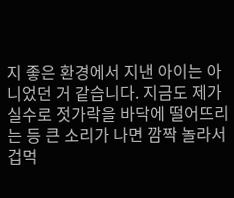지 좋은 환경에서 지낸 아이는 아니었던 거 같습니다. 지금도 제가 실수로 젓가락을 바닥에 떨어뜨리는 등 큰 소리가 나면 깜짝 놀라서 겁먹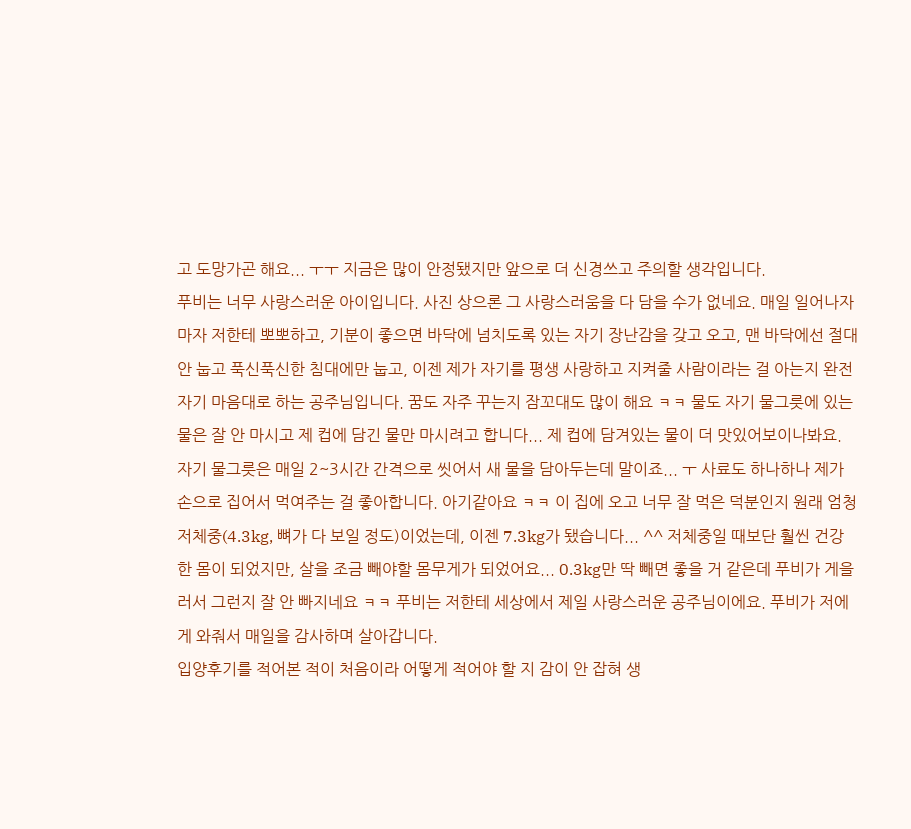고 도망가곤 해요... ㅜㅜ 지금은 많이 안정됐지만 앞으로 더 신경쓰고 주의할 생각입니다.
푸비는 너무 사랑스러운 아이입니다. 사진 상으론 그 사랑스러움을 다 담을 수가 없네요. 매일 일어나자마자 저한테 뽀뽀하고, 기분이 좋으면 바닥에 넘치도록 있는 자기 장난감을 갖고 오고, 맨 바닥에선 절대 안 눕고 푹신푹신한 침대에만 눕고, 이젠 제가 자기를 평생 사랑하고 지켜줄 사람이라는 걸 아는지 완전 자기 마음대로 하는 공주님입니다. 꿈도 자주 꾸는지 잠꼬대도 많이 해요 ㅋㅋ 물도 자기 물그릇에 있는 물은 잘 안 마시고 제 컵에 담긴 물만 마시려고 합니다... 제 컵에 담겨있는 물이 더 맛있어보이나봐요. 자기 물그릇은 매일 2~3시간 간격으로 씻어서 새 물을 담아두는데 말이죠... ㅜ 사료도 하나하나 제가 손으로 집어서 먹여주는 걸 좋아합니다. 아기같아요 ㅋㅋ 이 집에 오고 너무 잘 먹은 덕분인지 원래 엄청 저체중(4.3kg, 뼈가 다 보일 정도)이었는데, 이젠 7.3kg가 됐습니다... ^^ 저체중일 때보단 훨씬 건강한 몸이 되었지만, 살을 조금 빼야할 몸무게가 되었어요... 0.3kg만 딱 빼면 좋을 거 같은데 푸비가 게을러서 그런지 잘 안 빠지네요 ㅋㅋ 푸비는 저한테 세상에서 제일 사랑스러운 공주님이에요. 푸비가 저에게 와줘서 매일을 감사하며 살아갑니다.
입양후기를 적어본 적이 처음이라 어떻게 적어야 할 지 감이 안 잡혀 생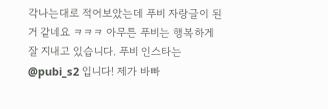각나는대로 적어보았는데 푸비 자랑글이 된 거 같네요 ㅋㅋㅋ 아무튼 푸비는 행복하게 잘 지내고 있습니다. 푸비 인스타는 @pubi_s2 입니다! 제가 바빠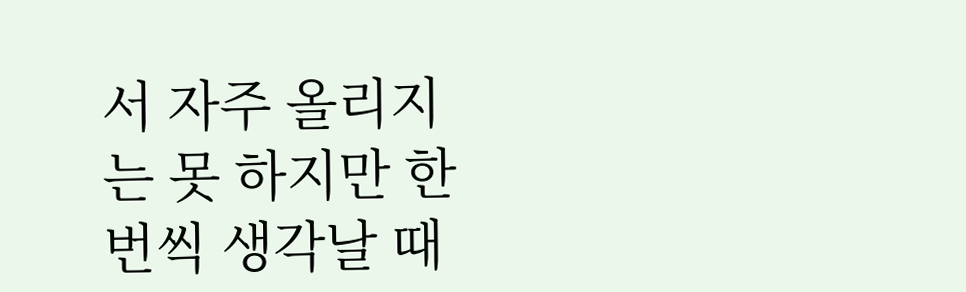서 자주 올리지는 못 하지만 한 번씩 생각날 때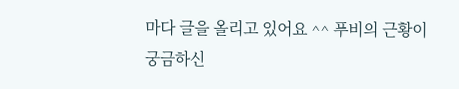마다 글을 올리고 있어요 ^^ 푸비의 근황이 궁금하신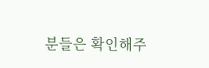분들은 확인해주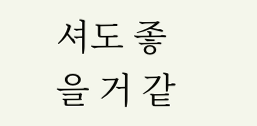셔도 좋을 거 같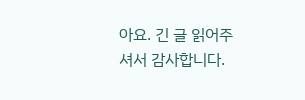아요. 긴 글 읽어주셔서 감사합니다.